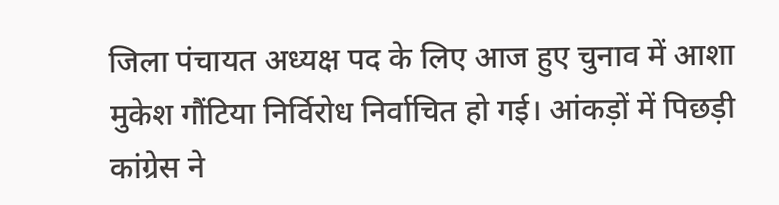जिला पंचायत अध्यक्ष पद के लिए आज हुए चुनाव में आशा मुकेश गौंटिया निर्विरोध निर्वाचित हो गई। आंकड़ों में पिछड़ी कांग्रेस ने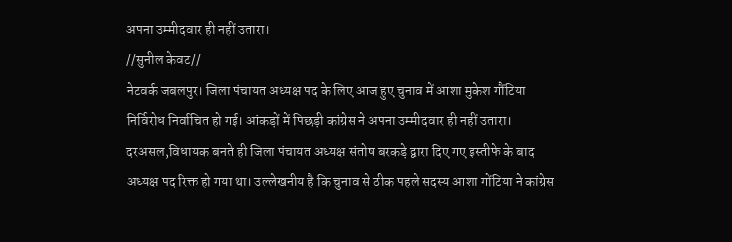अपना उम्मीदवार ही नहीं उतारा।
//सुनील केवट//
नेटवर्क जबलपुर। जिला पंचायत अध्यक्ष पद के लिए आज हुए चुनाव में आशा मुकेश गौंटिया निर्विरोध निर्वाचित हो गई। आंकड़ों में पिछड़ी कांग्रेस ने अपना उम्मीदवार ही नहीं उतारा। दरअसल,विधायक बनते ही जिला पंचायत अध्यक्ष संतोष बरकड़े द्वारा दिए गए इस्तीफे के बाद अध्यक्ष पद रिक्त हो गया था। उल्लेखनीय है कि चुनाव से ठीक पहले सदस्य आशा गोंटिया ने कांग्रेस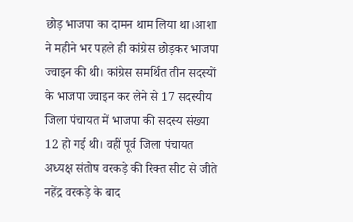छोड़ भाजपा का दामन थाम लिया था।आशा ने महीने भर पहले ही कांग्रेस छोड़कर भाजपा ज्वाइन की थी। कांग्रेस समर्थित तीन सदस्यों के भाजपा ज्वाइन कर लेने से 17 सदस्यीय जिला पंचायत में भाजपा की सदस्य संख्या 12 हो गई थी। वहीं पूर्व जिला पंचायत अध्यक्ष संतोष वरकड़े की रिक्त सीट से जीते नहेंद्र वरकड़े के बाद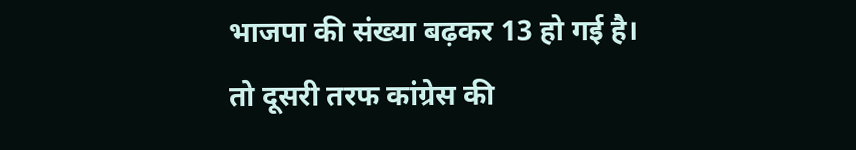भाजपा की संख्या बढ़कर 13 हो गई है। तो दूसरी तरफ कांग्रेस की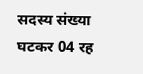सदस्य संख्या घटकर 04 रह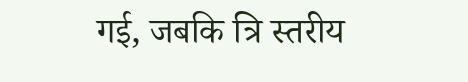गई, जबकि त्रि स्तरीय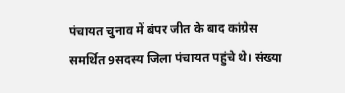पंचायत चुनाव में बंपर जीत के बाद कांग्रेस समर्थित 9सदस्य जिला पंचायत पहुंचे थे। संख्या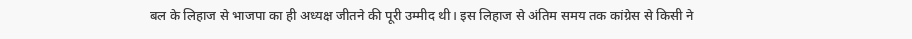बल के लिहाज से भाजपा का ही अध्यक्ष जीतने की पूरी उम्मीद थी। इस लिहाज से अंतिम समय तक कांग्रेस से किसी ने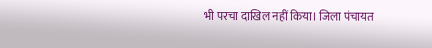भी परचा दाखिल नहीं किया। जिला पंचायत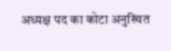अध्यक्ष पद का कोटा अनुस्चित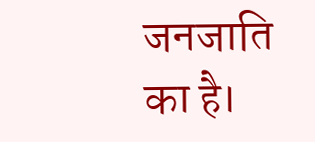जनजाति का है।